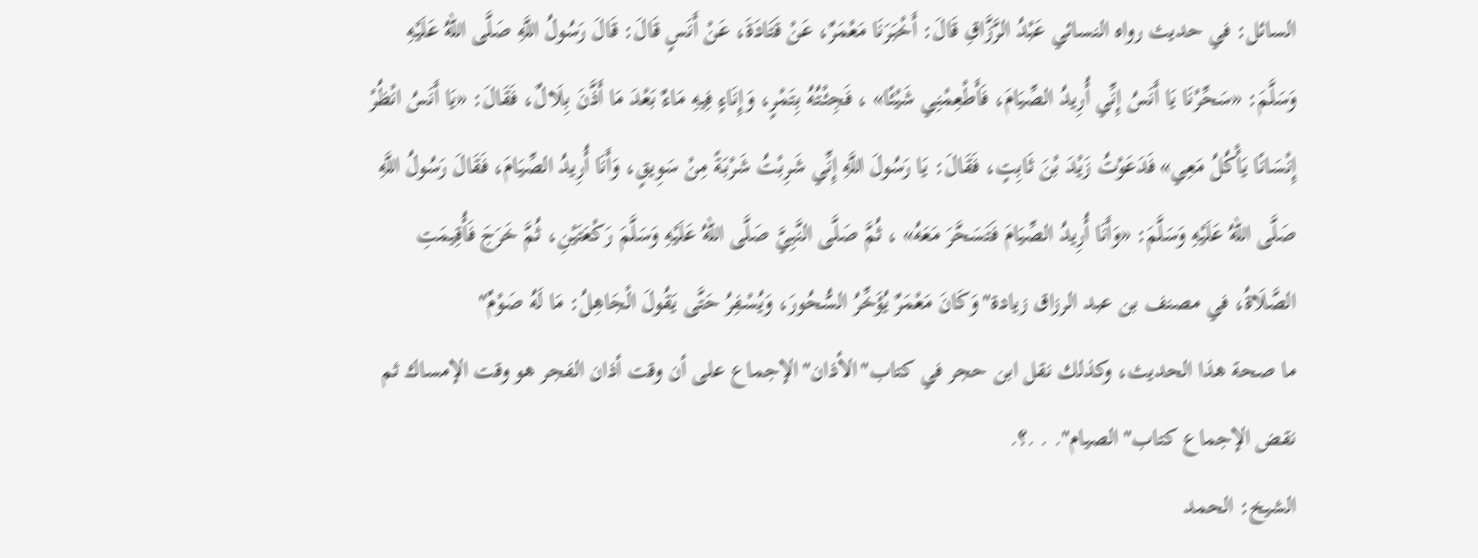السائل: في حديث رواه النسائي عَبْدُ الرَّزَّاقِ قَالَ: أَخْبَرَنَا مَعْمَرٌ، عَنْ قَتَادَةَ، عَنْ أَنَسٍ قَالَ: قَالَ رَسُولُ اللَّهِ صَلَّى اللهُ عَلَيْهِ وَسَلَّمَ: «سَحِّرْنَا يَا أَنَسُ إِنِّي أُرِيدُ الصِّيَامَ، فَأَطْعِمْنِي شَيْئًا» ، فَجِئْتُهُ بِتَمْرٍ، وَإِنَاءٍ فِيهِ مَاءٌ بَعْدَ مَا أَذَّنَ بِلَالٌ، فَقَالَ: «يَا أَنَسُ انْظُرْ إِنْسَانًا يَأْكُلُ مَعِي» فَدَعَوْتُ زَيْدَ بْنَ ثَابِتٍ، فَقَالَ: يَا رَسُولَ اللَّهِ إِنِّي شَرِبْتُ شَرْبَةً مِنْ سَوِيقٍ، وَأَنَا أُرِيدُ الصِّيَامَ، فَقَالَ رَسُولُ اللَّهِ صَلَّى اللهُ عَلَيْهِ وَسَلَّمَ: «وَأَنَا أُرِيدُ الصِّيَامَ فَتَسَحَّرَ مَعَهُ» ، ثُمَّ صَلَّى النَّبِيَّ صَلَّى اللهُ عَلَيْهِ وَسَلَّمَ رَكْعَتَيْنِ، ثُمَّ خَرَجَ فَأُقِيمَتِ الصَّلَاةُ، في مصنف بن عبد الرزاق زيادة"وَكَانَ مَعْمَرٌ يُؤَخِّرُ السُّحُورَ، وَيُسْفِرُ حَتَّى يَقُولَ الْجَاهِلُ: مَا لَهُ صَوْمٌ"
ما صحة هذا الحديث، وكذلك نقل ابن حجر في كتاب"الأذان"الإجماع على أن وقت أذان الفجر هو وقت الإمساك ثم نقض الإجماع كتاب"الصيام". . .؟.
الشيخ: الحمد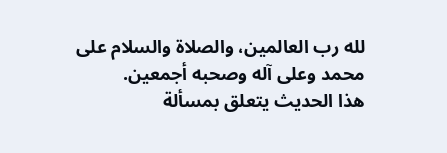لله رب العالمين، والصلاة والسلام على محمد وعلى آله وصحبه أجمعين.
هذا الحديث يتعلق بمسألة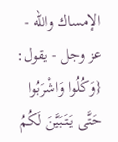الإمساك والله - عز وجل - يقول: {وَكُلُوا وَاشْرَبُوا حَتَّى يَتَبَيَّنَ لَكُمُ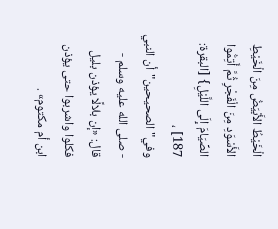الْخَيْطُ الأَبْيَضُ مِنَ الْخَيْطِ الأَسْوَدِ مِنَ الْفَجْرِ ثُمَّ أَتِمُّوا الصِّيَامَ إِلَى اللَّيْلِ} [البقرة: 187] ، وفي"الصحيحين"أن النبي - صلى الله عليه وسلم - قال: «إن بلالًا يؤذن بليل فكلوا واشربوا حتى يؤذن ابن أم مكتوم» .